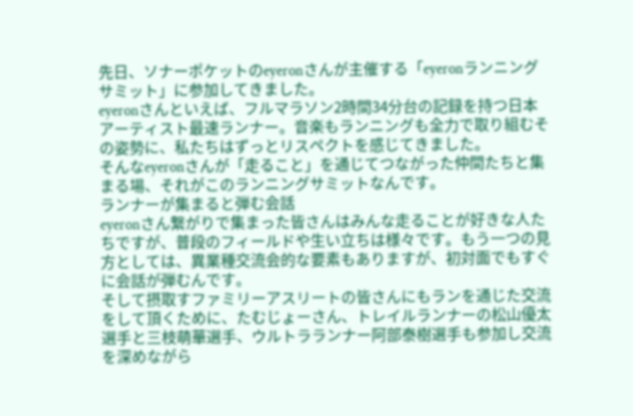先日、ソナーポケットのeyeronさんが主催する「eyeronランニングサミット」に参加してきました。
eyeronさんといえば、フルマラソン2時間34分台の記録を持つ日本アーティスト最速ランナー。音楽もランニングも全力で取り組むその姿勢に、私たちはずっとリスペクトを感じてきました。
そんなeyeronさんが「走ること」を通じてつながった仲間たちと集まる場、それがこのランニングサミットなんです。
ランナーが集まると弾む会話
eyeronさん繋がりで集まった皆さんはみんな走ることが好きな人たちですが、普段のフィールドや生い立ちは様々です。もう一つの見方としては、異業種交流会的な要素もありますが、初対面でもすぐに会話が弾むんです。
そして摂取すファミリーアスリートの皆さんにもランを通じた交流をして頂くために、たむじょーさん、トレイルランナーの松山優太選手と三枝萌華選手、ウルトラランナー阿部泰樹選手も参加し交流を深めながら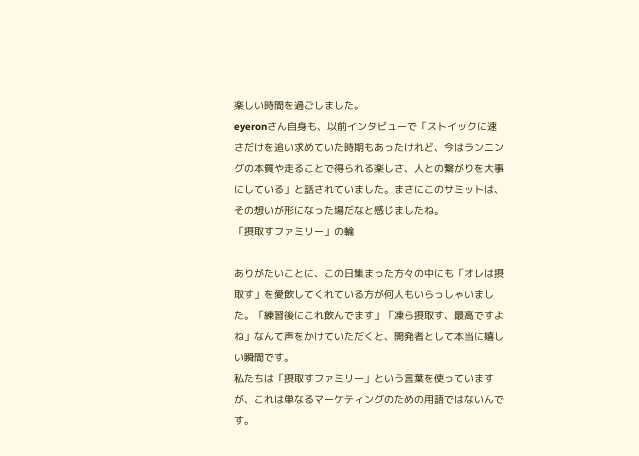楽しい時間を過ごしました。
eyeronさん自身も、以前インタビューで「ストイックに速さだけを追い求めていた時期もあったけれど、今はランニングの本質や走ることで得られる楽しさ、人との繋がりを大事にしている」と話されていました。まさにこのサミットは、その想いが形になった場だなと感じましたね。
「摂取すファミリー」の輪

ありがたいことに、この日集まった方々の中にも「オレは摂取す」を愛飲してくれている方が何人もいらっしゃいました。「練習後にこれ飲んでます」「凍ら摂取す、最高ですよね」なんて声をかけていただくと、開発者として本当に嬉しい瞬間です。
私たちは「摂取すファミリー」という言葉を使っていますが、これは単なるマーケティングのための用語ではないんです。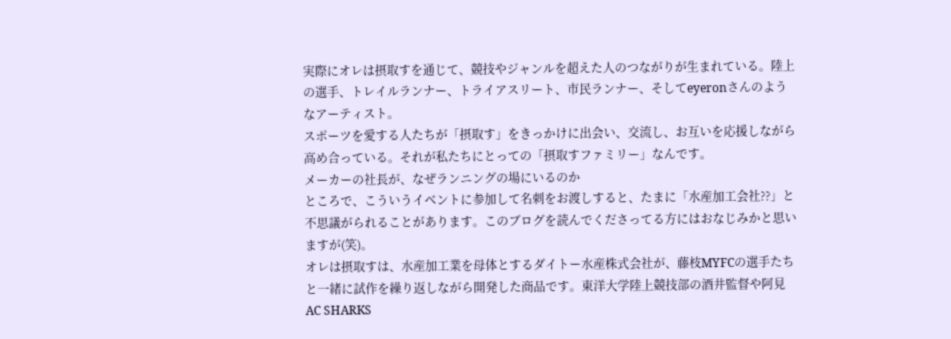実際にオレは摂取すを通じて、競技やジャンルを超えた人のつながりが生まれている。陸上の選手、トレイルランナー、トライアスリート、市民ランナー、そしてeyeronさんのようなアーティスト。
スポーツを愛する人たちが「摂取す」をきっかけに出会い、交流し、お互いを応援しながら高め合っている。それが私たちにとっての「摂取すファミリー」なんです。
メーカーの社長が、なぜランニングの場にいるのか
ところで、こういうイベントに参加して名刺をお渡しすると、たまに「水産加工会社??」と不思議がられることがあります。このブログを読んでくださってる方にはおなじみかと思いますが(笑)。
オレは摂取すは、水産加工業を母体とするダイトー水産株式会社が、藤枝MYFCの選手たちと一緒に試作を繰り返しながら開発した商品です。東洋大学陸上競技部の酒井監督や阿見AC SHARKS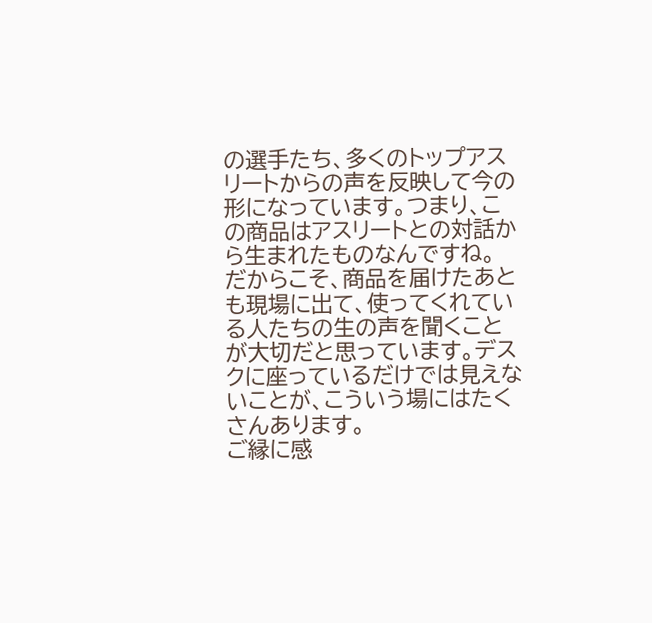の選手たち、多くのトップアスリートからの声を反映して今の形になっています。つまり、この商品はアスリートとの対話から生まれたものなんですね。
だからこそ、商品を届けたあとも現場に出て、使ってくれている人たちの生の声を聞くことが大切だと思っています。デスクに座っているだけでは見えないことが、こういう場にはたくさんあります。
ご縁に感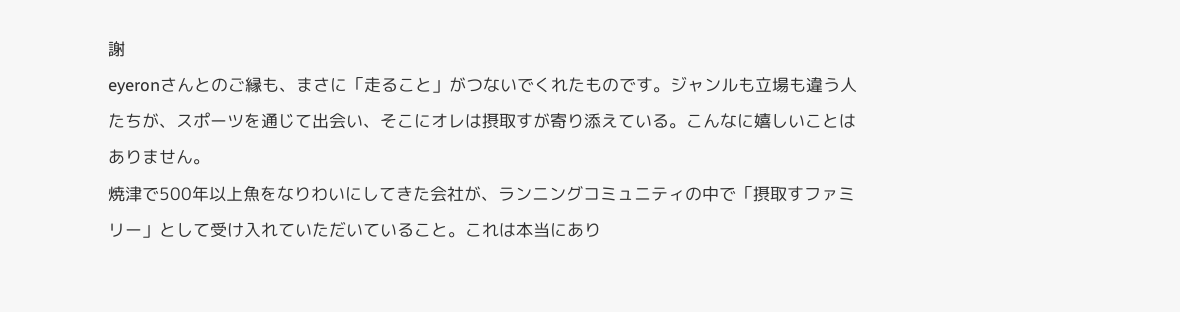謝
eyeronさんとのご縁も、まさに「走ること」がつないでくれたものです。ジャンルも立場も違う人たちが、スポーツを通じて出会い、そこにオレは摂取すが寄り添えている。こんなに嬉しいことはありません。
焼津で500年以上魚をなりわいにしてきた会社が、ランニングコミュニティの中で「摂取すファミリー」として受け入れていただいていること。これは本当にあり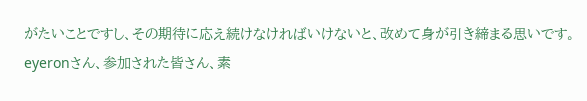がたいことですし、その期待に応え続けなければいけないと、改めて身が引き締まる思いです。
eyeronさん、参加された皆さん、素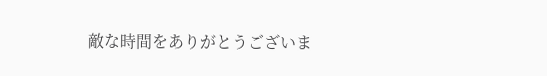敵な時間をありがとうございま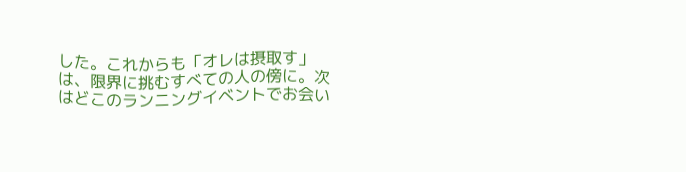した。これからも「オレは摂取す」は、限界に挑むすべての人の傍に。次はどこのランニングイベントでお会い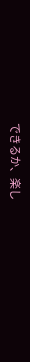できるか、楽し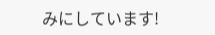みにしています!